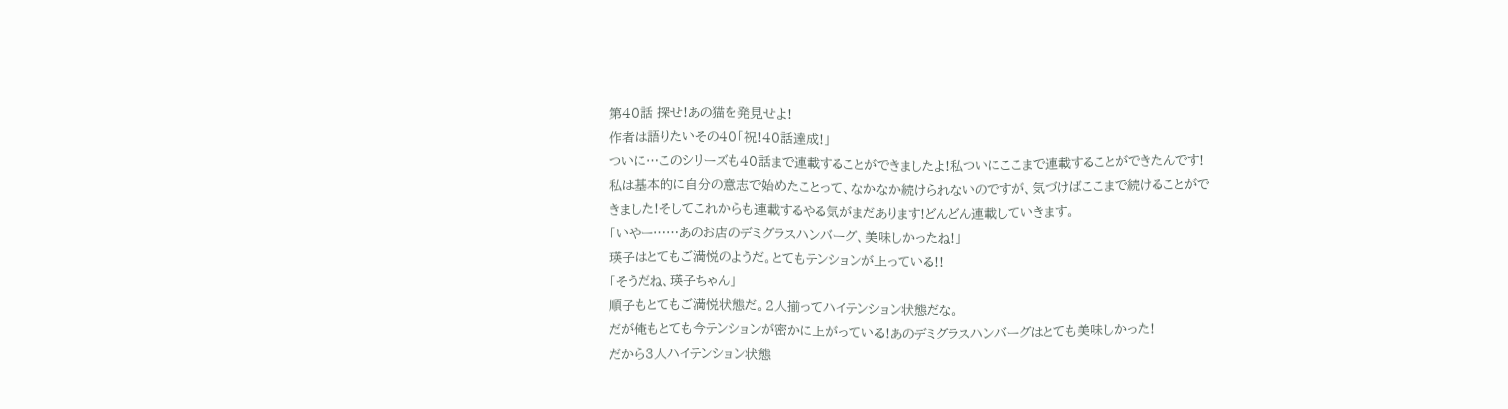第40話 探せ!あの猫を発見せよ!
作者は語りたいその40「祝!40話達成!」
ついに…このシリーズも40話まで連載することができましたよ!私ついにここまで連載することができたんです!私は基本的に自分の意志で始めたことって、なかなか続けられないのですが、気づけばここまで続けることができました!そしてこれからも連載するやる気がまだあります!どんどん連載していきます。
「いやー……あのお店のデミグラスハンバーグ、美味しかったね!」
瑛子はとてもご満悦のようだ。とてもテンションが上っている!!
「そうだね、瑛子ちゃん」
順子もとてもご満悦状態だ。2人揃ってハイテンション状態だな。
だが俺もとても今テンションが密かに上がっている!あのデミグラスハンバーグはとても美味しかった!
だから3人ハイテンション状態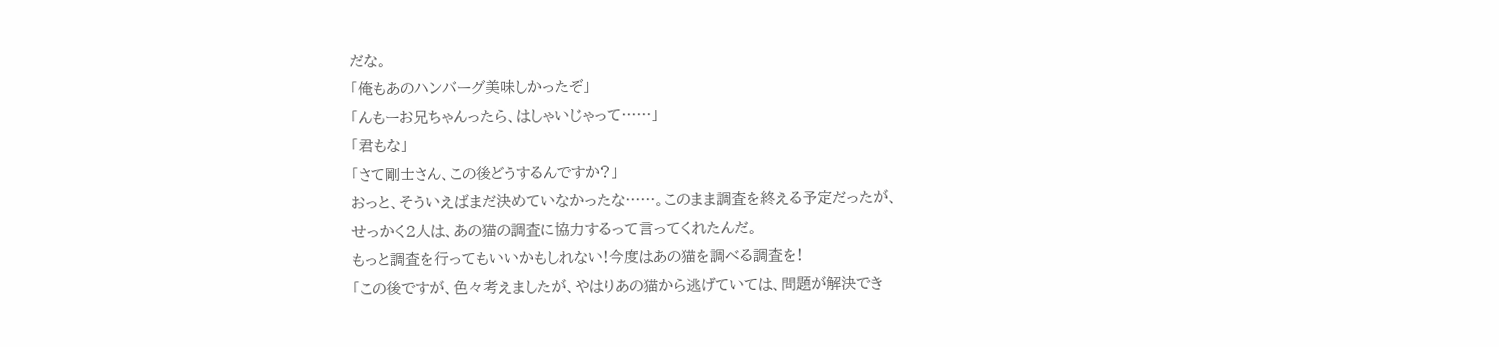だな。
「俺もあのハンバーグ美味しかったぞ」
「んもーお兄ちゃんったら、はしゃいじゃって……」
「君もな」
「さて剛士さん、この後どうするんですか?」
おっと、そういえばまだ決めていなかったな……。このまま調査を終える予定だったが、
せっかく2人は、あの猫の調査に協力するって言ってくれたんだ。
もっと調査を行ってもいいかもしれない!今度はあの猫を調べる調査を!
「この後ですが、色々考えましたが、やはりあの猫から逃げていては、問題が解決でき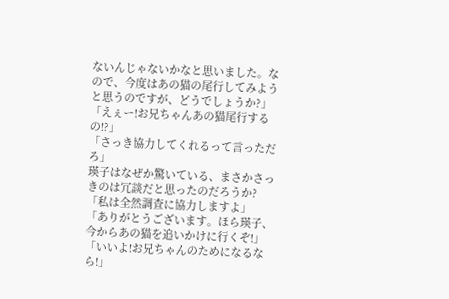ないんじゃないかなと思いました。なので、今度はあの猫の尾行してみようと思うのですが、どうでしょうか?」
「えぇー!お兄ちゃんあの猫尾行するの!?」
「さっき協力してくれるって言っただろ」
瑛子はなぜか驚いている、まさかさっきのは冗談だと思ったのだろうか?
「私は全然調査に協力しますよ」
「ありがとうございます。ほら瑛子、今からあの猫を追いかけに行くぞ!」
「いいよ!お兄ちゃんのためになるなら!」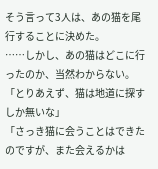そう言って3人は、あの猫を尾行することに決めた。
……しかし、あの猫はどこに行ったのか、当然わからない。
「とりあえず、猫は地道に探すしか無いな」
「さっき猫に会うことはできたのですが、また会えるかは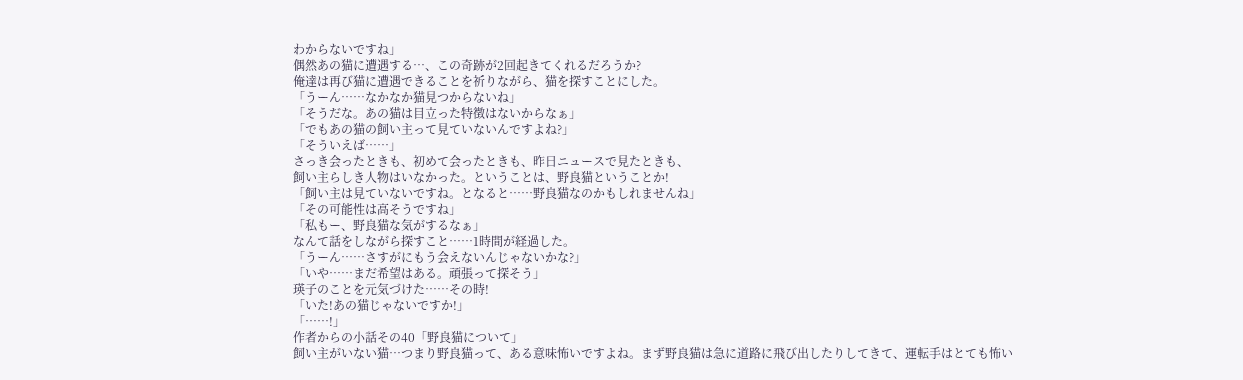わからないですね」
偶然あの猫に遭遇する…、この奇跡が2回起きてくれるだろうか?
俺達は再び猫に遭遇できることを祈りながら、猫を探すことにした。
「うーん……なかなか猫見つからないね」
「そうだな。あの猫は目立った特徴はないからなぁ」
「でもあの猫の飼い主って見ていないんですよね?」
「そういえば……」
さっき会ったときも、初めて会ったときも、昨日ニュースで見たときも、
飼い主らしき人物はいなかった。ということは、野良猫ということか!
「飼い主は見ていないですね。となると……野良猫なのかもしれませんね」
「その可能性は高そうですね」
「私もー、野良猫な気がするなぁ」
なんて話をしながら探すこと……1時間が経過した。
「うーん……さすがにもう会えないんじゃないかな?」
「いや……まだ希望はある。頑張って探そう」
瑛子のことを元気づけた……その時!
「いた!あの猫じゃないですか!」
「……!」
作者からの小話その40「野良猫について」
飼い主がいない猫…つまり野良猫って、ある意味怖いですよね。まず野良猫は急に道路に飛び出したりしてきて、運転手はとても怖い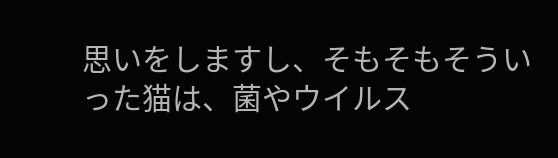思いをしますし、そもそもそういった猫は、菌やウイルス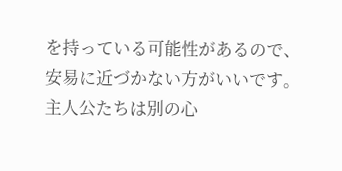を持っている可能性があるので、安易に近づかない方がいいです。主人公たちは別の心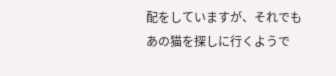配をしていますが、それでもあの猫を探しに行くようで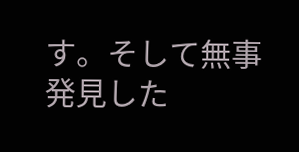す。そして無事発見した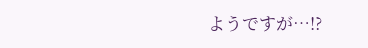ようですが…!?